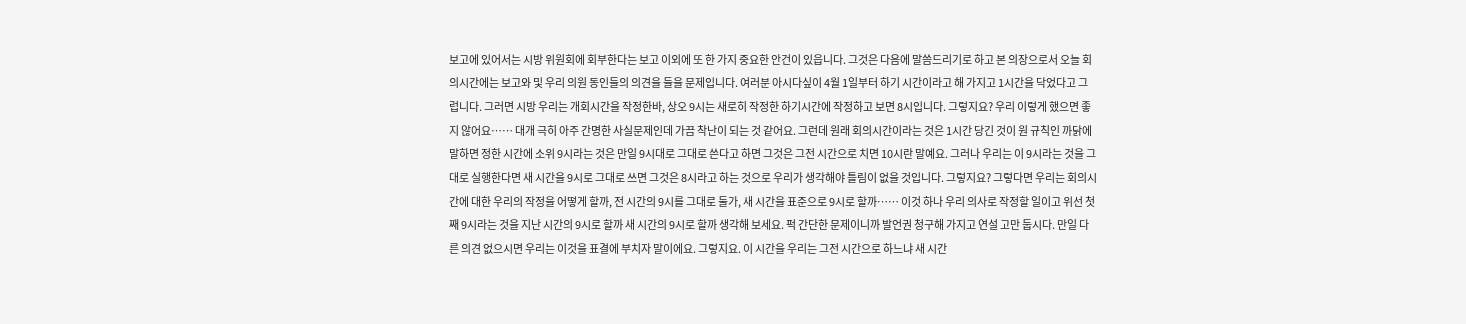보고에 있어서는 시방 위원회에 회부한다는 보고 이외에 또 한 가지 중요한 안건이 있읍니다. 그것은 다음에 말씀드리기로 하고 본 의장으로서 오늘 회의시간에는 보고와 및 우리 의원 동인들의 의견을 들을 문제입니다. 여러분 아시다싶이 4월 1일부터 하기 시간이라고 해 가지고 1시간을 닥었다고 그럽니다. 그러면 시방 우리는 개회시간을 작정한바, 상오 9시는 새로히 작정한 하기시간에 작정하고 보면 8시입니다. 그렇지요? 우리 이렇게 했으면 좋지 않어요…… 대개 극히 아주 간명한 사실문제인데 가끔 착난이 되는 것 같어요. 그런데 원래 회의시간이라는 것은 1시간 당긴 것이 원 규칙인 까닭에 말하면 정한 시간에 소위 9시라는 것은 만일 9시대로 그대로 쓴다고 하면 그것은 그전 시간으로 치면 10시란 말예요. 그러나 우리는 이 9시라는 것을 그대로 실행한다면 새 시간을 9시로 그대로 쓰면 그것은 8시라고 하는 것으로 우리가 생각해야 틀림이 없을 것입니다. 그렇지요? 그렇다면 우리는 회의시간에 대한 우리의 작정을 어떻게 할까, 전 시간의 9시를 그대로 둘가, 새 시간을 표준으로 9시로 할까…… 이것 하나 우리 의사로 작정할 일이고 위선 첫째 9시라는 것을 지난 시간의 9시로 할까 새 시간의 9시로 할까 생각해 보세요. 퍽 간단한 문제이니까 발언권 청구해 가지고 연설 고만 둡시다. 만일 다른 의견 없으시면 우리는 이것을 표결에 부치자 말이에요. 그렇지요. 이 시간을 우리는 그전 시간으로 하느냐 새 시간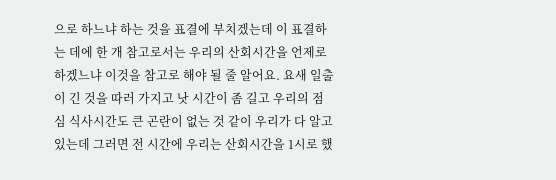으로 하느냐 하는 것을 표결에 부치겠는데 이 표결하는 데에 한 개 참고로서는 우리의 산회시간을 언제로 하겠느냐 이것을 참고로 해야 될 줄 알어요. 요새 일출이 긴 것을 따러 가지고 낫 시간이 좀 길고 우리의 점심 식사시간도 큰 곤란이 없는 것 같이 우리가 다 알고 있는데 그러면 전 시간에 우리는 산회시간을 1시로 했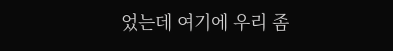었는데 여기에 우리 좀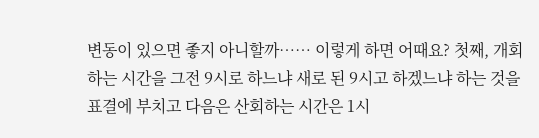변동이 있으면 좋지 아니할까…… 이렇게 하면 어때요? 첫째, 개회하는 시간을 그전 9시로 하느냐 새로 된 9시고 하겠느냐 하는 것을 표결에 부치고 다음은 산회하는 시간은 1시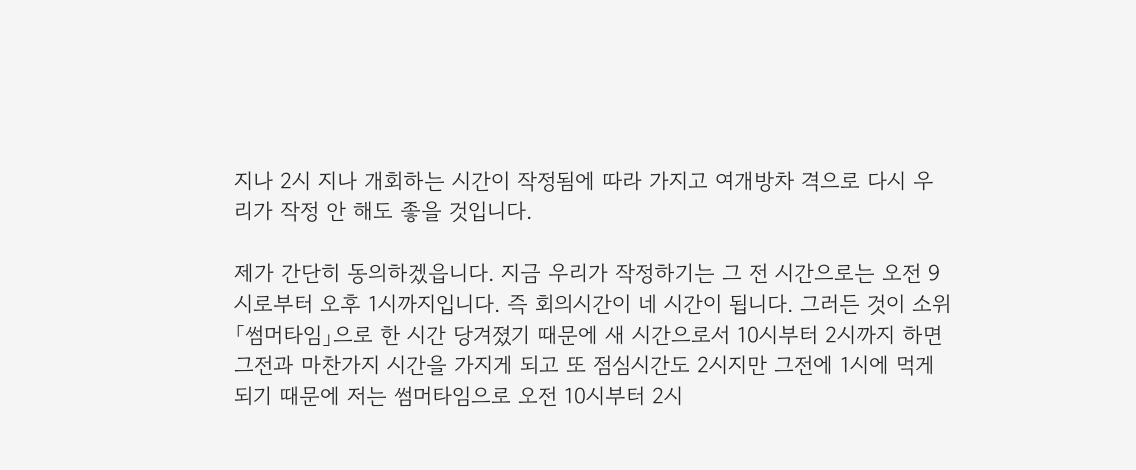지나 2시 지나 개회하는 시간이 작정됨에 따라 가지고 여개방차 격으로 다시 우리가 작정 안 해도 좋을 것입니다.

제가 간단히 동의하겠읍니다. 지금 우리가 작정하기는 그 전 시간으로는 오전 9시로부터 오후 1시까지입니다. 즉 회의시간이 네 시간이 됩니다. 그러든 것이 소위 「썸머타임」으로 한 시간 당겨졌기 때문에 새 시간으로서 10시부터 2시까지 하면 그전과 마찬가지 시간을 가지게 되고 또 점심시간도 2시지만 그전에 1시에 먹게 되기 때문에 저는 썸머타임으로 오전 10시부터 2시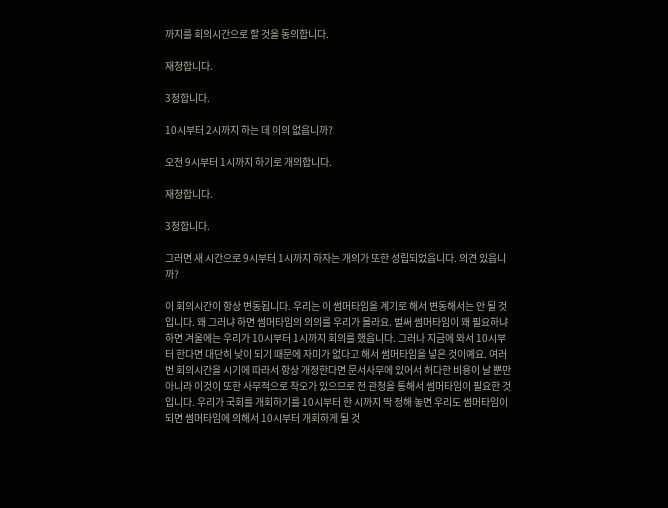까지를 회의시간으로 할 것을 동의합니다.

재청합니다.

3청합니다.

10시부터 2시까지 하는 데 이의 없읍니까?

오전 9시부터 1시까지 하기로 개의합니다.

재청합니다.

3청합니다.

그러면 새 시간으로 9시부터 1시까지 하자는 개의가 또한 성립되었읍니다. 의견 있읍니까?

이 회의시간이 항상 변동됩니다. 우리는 이 썸머타임을 계기로 해서 변동해서는 안 될 것입니다. 왜 그러냐 하면 썸머타임의 의의를 우리가 몰라요. 벌써 썸머타임이 왜 필요하냐 하면 겨울에는 우리가 10시부터 1시까지 회의를 했읍니다. 그러나 지금에 와서 10시부터 한다면 대단히 낮이 되기 때문에 자미가 없다고 해서 썸머타임을 넣은 것이예요. 여러 번 회의시간을 시기에 따라서 항상 개정한다면 문서사무에 있어서 허다한 비용이 날 뿐만 아니라 이것이 또한 사무적으로 착오가 있으므로 전 관청을 통해서 썸머타임이 필요한 것입니다. 우리가 국회를 개회하기를 10시부터 한 시까지 딱 정해 놓면 우리도 썸머타임이 되면 썸머타임에 의해서 10시부터 개회하게 될 것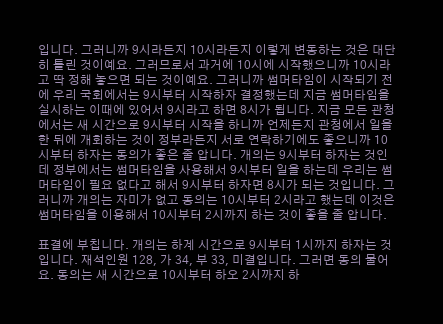입니다. 그러니까 9시라든지 10시라든지 이렇게 변동하는 것은 대단히 틀린 것이예요. 그러므로서 과거에 10시에 시작했으니까 10시라고 딱 정해 놓으면 되는 것이예요. 그러니까 썸머타임이 시작되기 전에 우리 국회에서는 9시부터 시작하자 결정했는데 지금 썸머타임을 실시하는 이때에 있어서 9시라고 하면 8시가 됩니다. 지금 모든 관청에서는 새 시간으로 9시부터 시작을 하니까 언제든지 관청에서 일을 한 뒤에 개회하는 것이 정부라든지 서로 연락하기에도 좋으니까 10시부터 하자는 동의가 좋은 줄 압니다. 개의는 9시부터 하자는 것인데 정부에서는 썸머타임을 사용해서 9시부터 일을 하는데 우리는 썸머타임이 필요 없다고 해서 9시부터 하자면 8시가 되는 것입니다. 그러니까 개의는 자미가 없고 동의는 10시부터 2시라고 했는데 이것은 썸머타임을 이용해서 10시부터 2시까지 하는 것이 좋을 줄 압니다.

표결에 부칩니다. 개의는 하계 시간으로 9시부터 1시까지 하자는 것입니다. 재석인원 128, 가 34, 부 33, 미결입니다. 그러면 동의 물어요. 동의는 새 시간으로 10시부터 하오 2시까지 하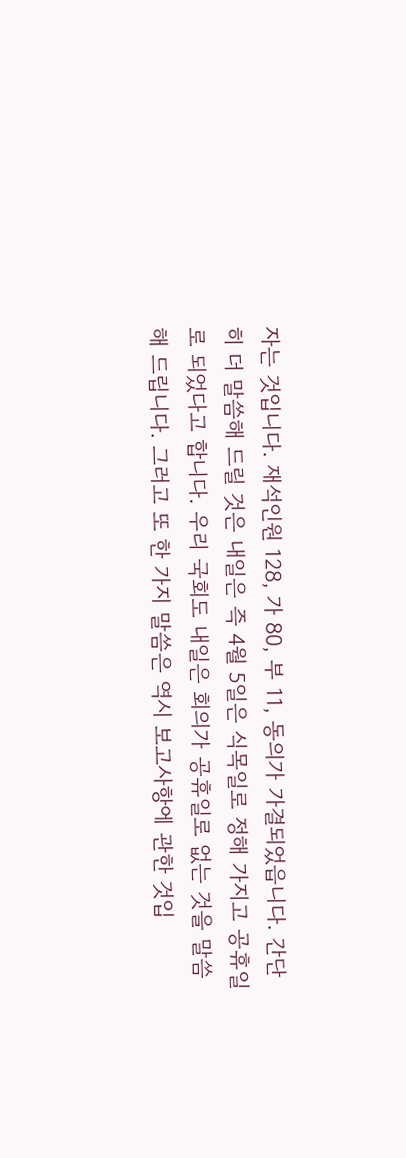자는 것입니다. 재석인원 128, 가 80, 부 11, 동의가 가결되었읍니다. 간단히 더 말씀해 드릴 것은 내일은 즉 4월 5일은 식목일로 정해 가지고 공휴일로 되었다고 합니다. 우리 국회도 내일은 회의가 공휴일로 없는 것을 말씀해 드립니다. 그러고 또 한 가지 말씀은 역시 보고사항에 관한 것입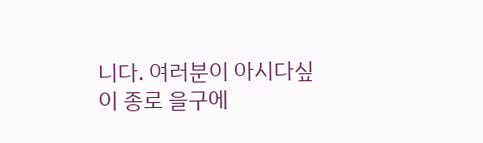니다. 여러분이 아시다싶이 종로 을구에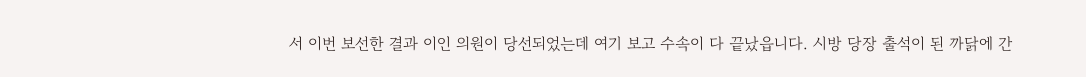서 이번 보선한 결과 이인 의원이 당선되었는데 여기 보고 수속이 다 끝났읍니다. 시방 당장 출석이 된 까닭에 간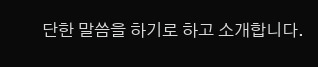단한 말씀을 하기로 하고 소개합니다.